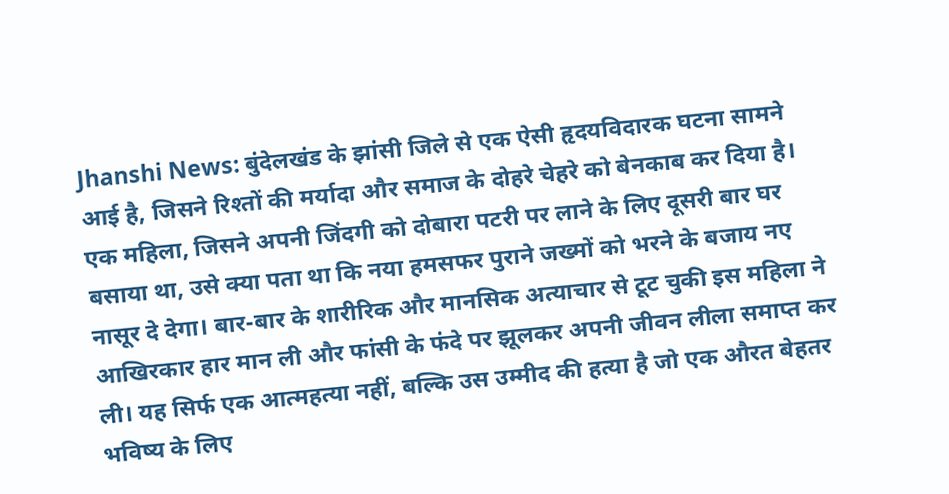Jhanshi News: बुंदेलखंड के झांसी जिले से एक ऐसी हृदयविदारक घटना सामने आई है, जिसने रिश्तों की मर्यादा और समाज के दोहरे चेहरे को बेनकाब कर दिया है। एक महिला, जिसने अपनी जिंदगी को दोबारा पटरी पर लाने के लिए दूसरी बार घर बसाया था, उसे क्या पता था कि नया हमसफर पुराने जख्मों को भरने के बजाय नए नासूर दे देगा। बार-बार के शारीरिक और मानसिक अत्याचार से टूट चुकी इस महिला ने आखिरकार हार मान ली और फांसी के फंदे पर झूलकर अपनी जीवन लीला समाप्त कर ली। यह सिर्फ एक आत्महत्या नहीं, बल्कि उस उम्मीद की हत्या है जो एक औरत बेहतर भविष्य के लिए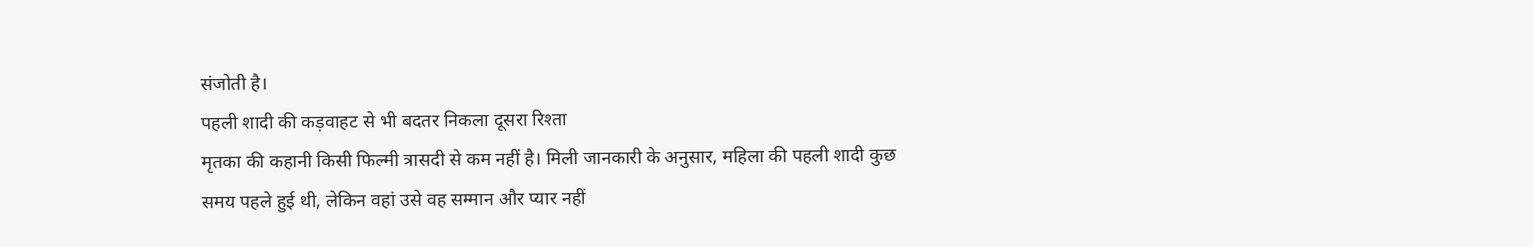संजोती है।
पहली शादी की कड़वाहट से भी बदतर निकला दूसरा रिश्ता
मृतका की कहानी किसी फिल्मी त्रासदी से कम नहीं है। मिली जानकारी के अनुसार, महिला की पहली शादी कुछ समय पहले हुई थी, लेकिन वहां उसे वह सम्मान और प्यार नहीं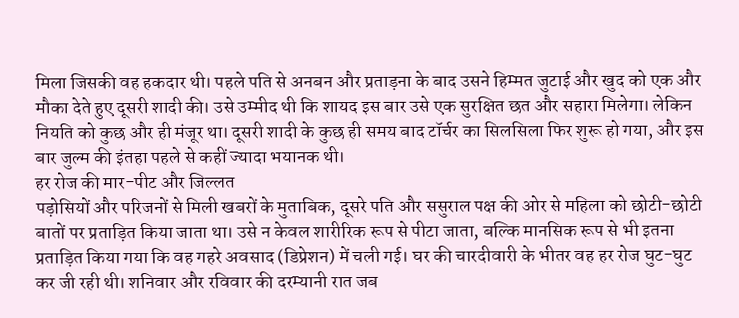मिला जिसकी वह हकदार थी। पहले पति से अनबन और प्रताड़ना के बाद उसने हिम्मत जुटाई और खुद को एक और मौका देते हुए दूसरी शादी की। उसे उम्मीद थी कि शायद इस बार उसे एक सुरक्षित छत और सहारा मिलेगा। लेकिन नियति को कुछ और ही मंजूर था। दूसरी शादी के कुछ ही समय बाद टॉर्चर का सिलसिला फिर शुरू हो गया, और इस बार जुल्म की इंतहा पहले से कहीं ज्यादा भयानक थी।
हर रोज की मार-पीट और जिल्लत
पड़ोसियों और परिजनों से मिली खबरों के मुताबिक, दूसरे पति और ससुराल पक्ष की ओर से महिला को छोटी-छोटी बातों पर प्रताड़ित किया जाता था। उसे न केवल शारीरिक रूप से पीटा जाता, बल्कि मानसिक रूप से भी इतना प्रताड़ित किया गया कि वह गहरे अवसाद (डिप्रेशन) में चली गई। घर की चारदीवारी के भीतर वह हर रोज घुट-घुट कर जी रही थी। शनिवार और रविवार की दरम्यानी रात जब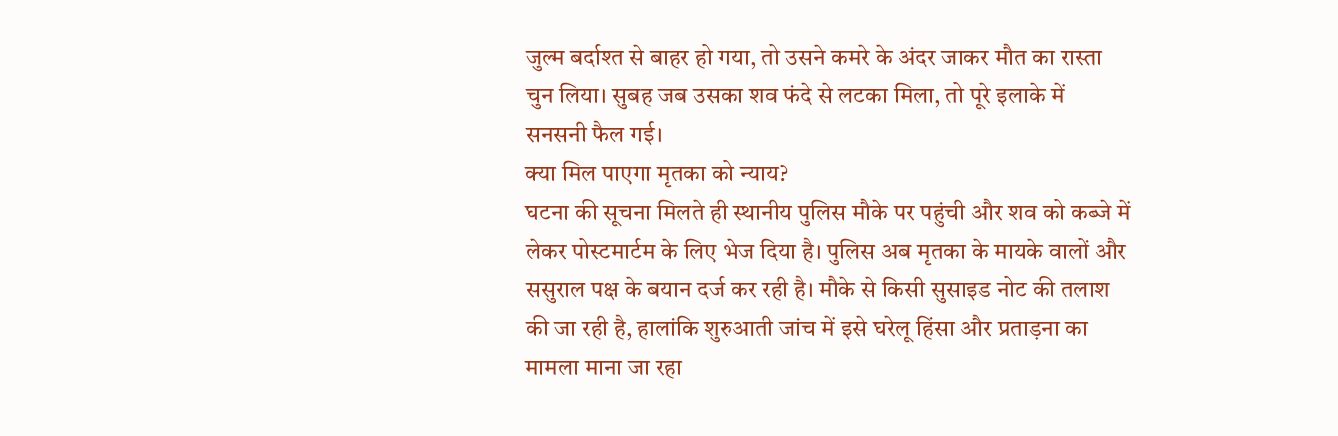जुल्म बर्दाश्त से बाहर हो गया, तो उसने कमरे के अंदर जाकर मौत का रास्ता चुन लिया। सुबह जब उसका शव फंदे से लटका मिला, तो पूरे इलाके में सनसनी फैल गई।
क्या मिल पाएगा मृतका को न्याय?
घटना की सूचना मिलते ही स्थानीय पुलिस मौके पर पहुंची और शव को कब्जे में लेकर पोस्टमार्टम के लिए भेज दिया है। पुलिस अब मृतका के मायके वालों और ससुराल पक्ष के बयान दर्ज कर रही है। मौके से किसी सुसाइड नोट की तलाश की जा रही है, हालांकि शुरुआती जांच में इसे घरेलू हिंसा और प्रताड़ना का मामला माना जा रहा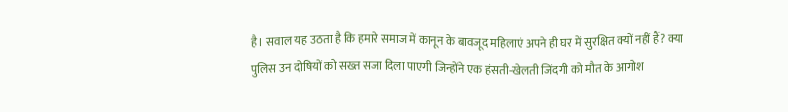है। सवाल यह उठता है कि हमारे समाज में कानून के बावजूद महिलाएं अपने ही घर में सुरक्षित क्यों नहीं हैं? क्या पुलिस उन दोषियों को सख्त सजा दिला पाएगी जिन्होंने एक हंसती-खेलती जिंदगी को मौत के आगोश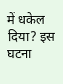में धकेल दिया? इस घटना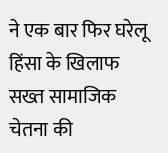ने एक बार फिर घरेलू हिंसा के खिलाफ सख्त सामाजिक चेतना की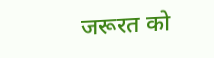जरूरत को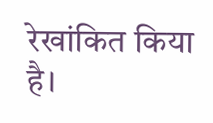रेखांकित किया है।